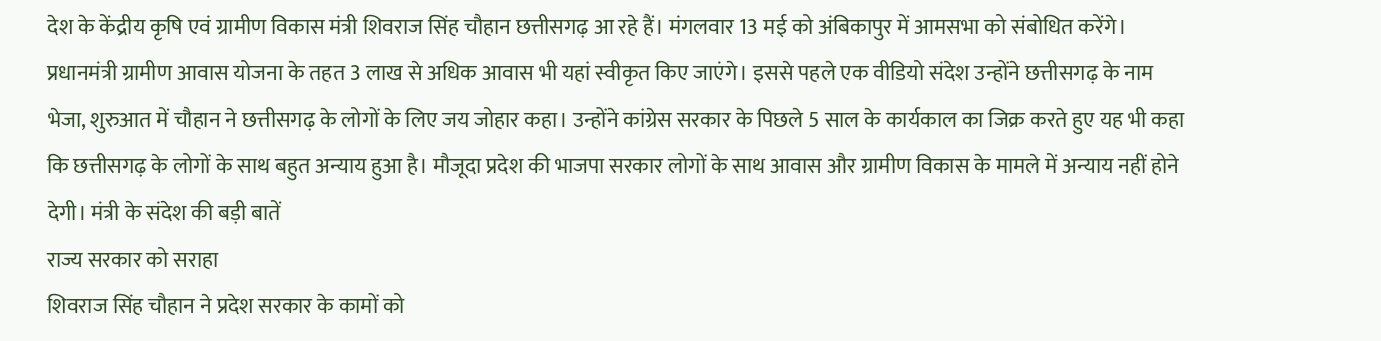देश के केंद्रीय कृषि एवं ग्रामीण विकास मंत्री शिवराज सिंह चौहान छत्तीसगढ़ आ रहे हैं। मंगलवार 13 मई को अंबिकापुर में आमसभा को संबोधित करेंगे। प्रधानमंत्री ग्रामीण आवास योजना के तहत 3 लाख से अधिक आवास भी यहां स्वीकृत किए जाएंगे। इससे पहले एक वीडियो संदेश उन्होंने छत्तीसगढ़ के नाम भेजा, शुरुआत में चौहान ने छत्तीसगढ़ के लोगों के लिए जय जोहार कहा। उन्होंने कांग्रेस सरकार के पिछले 5 साल के कार्यकाल का जिक्र करते हुए यह भी कहा कि छत्तीसगढ़ के लोगों के साथ बहुत अन्याय हुआ है। मौजूदा प्रदेश की भाजपा सरकार लोगों के साथ आवास और ग्रामीण विकास के मामले में अन्याय नहीं होने देगी। मंत्री के संदेश की बड़ी बातें
राज्य सरकार को सराहा
शिवराज सिंह चौहान ने प्रदेश सरकार के कामों को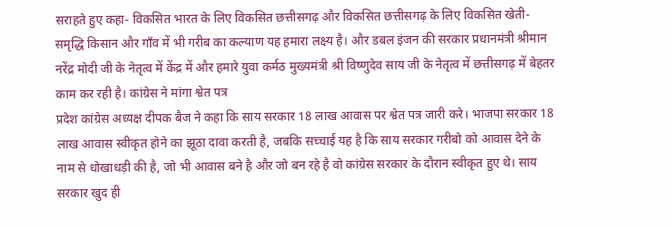सराहते हुए कहा- विकसित भारत के लिए विकसित छत्तीसगढ़ और विकसित छत्तीसगढ़ के लिए विकसित खेती-समृद्धि किसान और गाँव में भी गरीब का कल्याण यह हमारा लक्ष्य है। और डबल इंजन की सरकार प्रधानमंत्री श्रीमान नरेंद्र मोदी जी के नेतृत्व में केंद्र में और हमारे युवा कर्मठ मुख्यमंत्री श्री विष्णुदेव साय जी के नेतृत्व में छत्तीसगढ़ में बेहतर काम कर रही है। कांग्रेस ने मांगा श्वेत पत्र
प्रदेश कांग्रेस अध्यक्ष दीपक बैज ने कहा कि साय सरकार 18 लाख आवास पर श्वेत पत्र जारी करे। भाजपा सरकार 18 लाख आवास स्वीकृत होने का झूठा दावा करती है, जबकि सच्चाई यह है कि साय सरकार गरीबो को आवास देने के नाम से धोखाधड़ी की है, जो भी आवास बने है और जो बन रहे है वो कांग्रेस सरकार के दौरान स्वीकृत हुए थे। साय सरकार खुद ही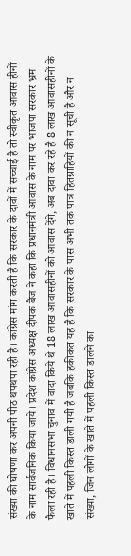संख्या की घोषणा कर अपनी पीठ थपथपा रही है। कांग्रेस मांग करती है कि सरकार के दावों में सच्चाई है तो स्वीकृत आवास हीनों के नाम सार्वजनिक किया जाये। प्रदेश कांग्रेस अध्यक्ष दीपक बैज ने कहा कि प्रधानमंत्री आवास के नाम पर भाजपा सरकार भ्रम फैला रही है। विधानसभा चुनाव में वादा किये थे 18 लाख आवासहीनों को आवास देंगे, अब दावा कर रहे है 8 लाख आवासहीनों के खाते में पहली किस्त डाली गयी है जबकि हकीकत यह है कि सरकार के पास अभी तक पात्र हितग्राहियों की न सूची है और न संख्या, जिन लोगों के खाते में पहली किस्त डालने का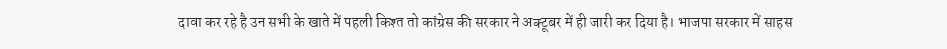दावा कर रहे है उन सभी के खाते में पहली किश्त तो कांग्रेस की सरकार ने अक्टूबर में ही जारी कर दिया है। भाजपा सरकार में साहस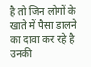है तो जिन लोगों के खाते में पैसा डालने का दावा कर रहे है उनकी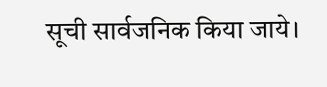सूची सार्वजनिक किया जाये।